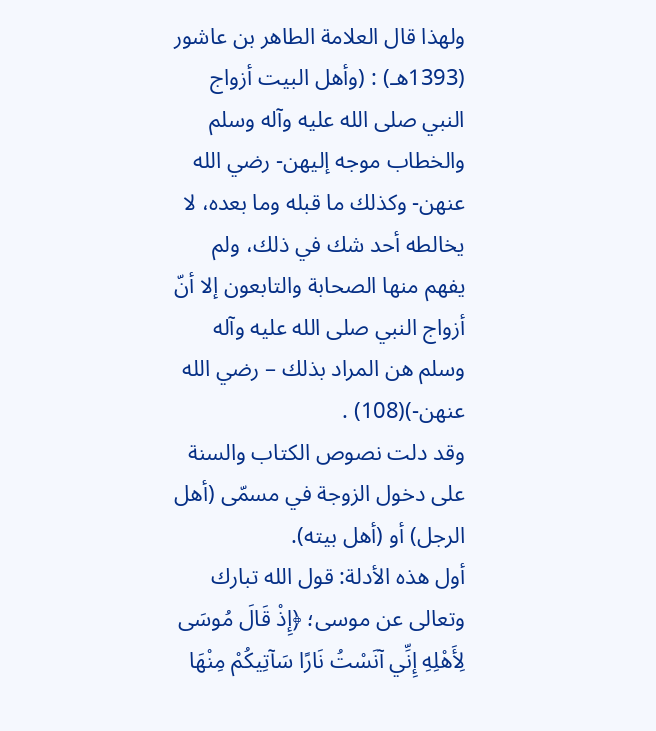ولهذا قال العلامة الطاهر بن عاشور (1393هـ) : (وأهل البيت أزواج النبي صلى الله عليه وآله وسلم والخطاب موجه إليهن- رضي الله عنهن- وكذلك ما قبله وما بعده، لا يخالطه أحد شك في ذلك، ولم يفهم منها الصحابة والتابعون إلا أنّ أزواج النبي صلى الله عليه وآله وسلم هن المراد بذلك – رضي الله عنهن-)(108) .
وقد دلت نصوص الكتاب والسنة على دخول الزوجة في مسمّى (أهل الرجل) أو (أهل بيته).
أول هذه الأدلة: قول الله تبارك وتعالى عن موسى؛ ﴿إِذْ قَالَ مُوسَى لِأَهْلِهِ إِنِّي آنَسْتُ نَارًا سَآتِيكُمْ مِنْهَا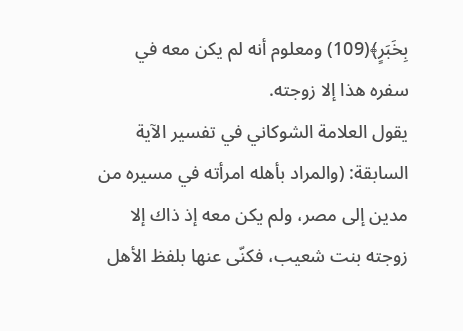بِخَبَرٍ﴾(109) ومعلوم أنه لم يكن معه في سفره هذا إلا زوجته.
يقول العلامة الشوكاني في تفسير الآية السابقة: (والمراد بأهله امرأته في مسيره من مدين إلى مصر، ولم يكن معه إذ ذاك إلا زوجته بنت شعيب، فكنّى عنها بلفظ الأهل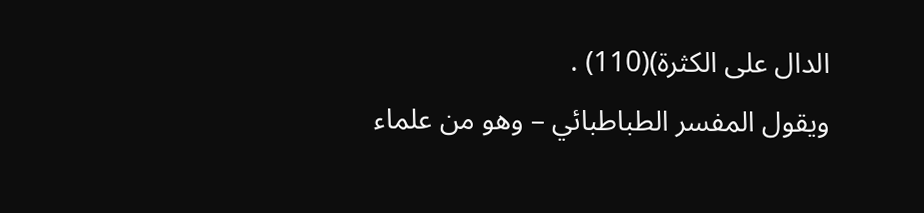الدال على الكثرة)(110) .
ويقول المفسر الطباطبائي – وهو من علماء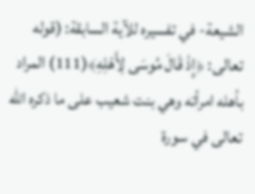الشيعة- في تفسيره للآية السابقة: (قوله تعالى: ﴿إِذْ قَالَ مُوسَى لِأَهْلِهِ﴾(111) المراد بأهله امرأته وهي بنت شعيب على ما ذكره الله تعالى في سورة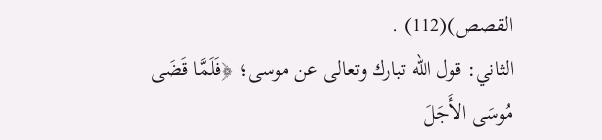القصص)(112) .
الثاني: قول الله تبارك وتعالى عن موسى؛ ﴿فَلَمَّا قَضَى مُوسَى الأَجَلَ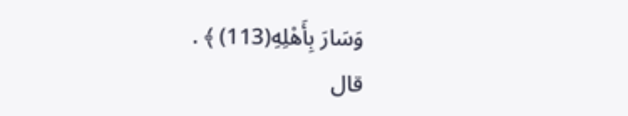وَسَارَ بِأَهْلِهِ(113) ﴾ .
قال